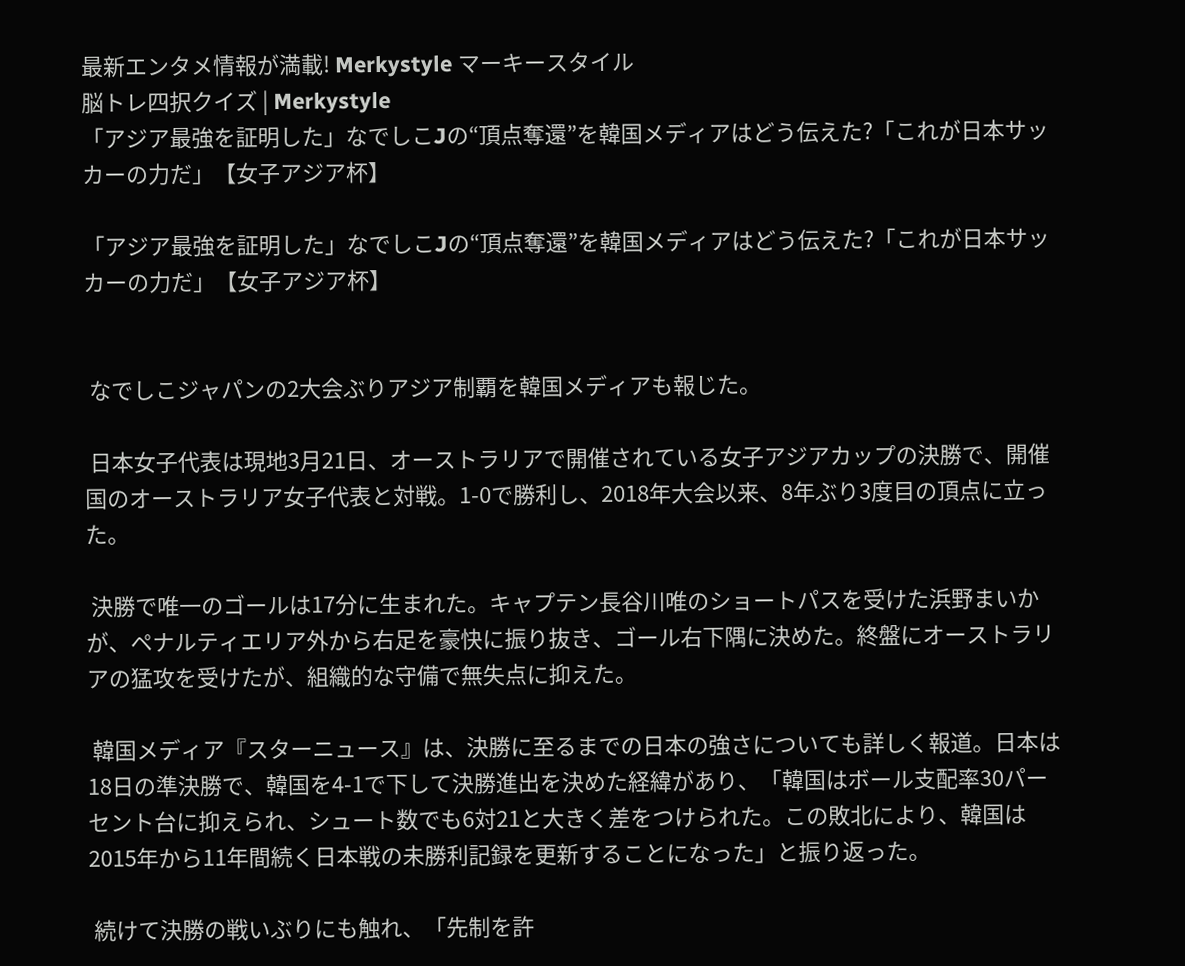最新エンタメ情報が満載! Merkystyle マーキースタイル
脳トレ四択クイズ | Merkystyle
「アジア最強を証明した」なでしこJの“頂点奪還”を韓国メディアはどう伝えた?「これが日本サッカーの力だ」【女子アジア杯】

「アジア最強を証明した」なでしこJの“頂点奪還”を韓国メディアはどう伝えた?「これが日本サッカーの力だ」【女子アジア杯】


 なでしこジャパンの2大会ぶりアジア制覇を韓国メディアも報じた。

 日本女子代表は現地3月21日、オーストラリアで開催されている女子アジアカップの決勝で、開催国のオーストラリア女子代表と対戦。1-0で勝利し、2018年大会以来、8年ぶり3度目の頂点に立った。

 決勝で唯一のゴールは17分に生まれた。キャプテン長谷川唯のショートパスを受けた浜野まいかが、ペナルティエリア外から右足を豪快に振り抜き、ゴール右下隅に決めた。終盤にオーストラリアの猛攻を受けたが、組織的な守備で無失点に抑えた。

 韓国メディア『スターニュース』は、決勝に至るまでの日本の強さについても詳しく報道。日本は18日の準決勝で、韓国を4-1で下して決勝進出を決めた経緯があり、「韓国はボール支配率30パーセント台に抑えられ、シュート数でも6対21と大きく差をつけられた。この敗北により、韓国は2015年から11年間続く日本戦の未勝利記録を更新することになった」と振り返った。

 続けて決勝の戦いぶりにも触れ、「先制を許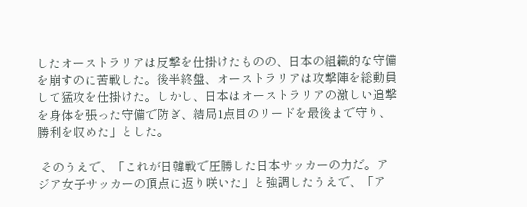したオーストラリアは反撃を仕掛けたものの、日本の組織的な守備を崩すのに苦戦した。後半終盤、オーストラリアは攻撃陣を総動員して猛攻を仕掛けた。しかし、日本はオーストラリアの激しい追撃を身体を張った守備で防ぎ、結局1点目のリードを最後まで守り、勝利を収めた」とした。

 そのうえで、「これが日韓戦で圧勝した日本サッカーの力だ。アジア女子サッカーの頂点に返り咲いた」と強調したうえで、「ア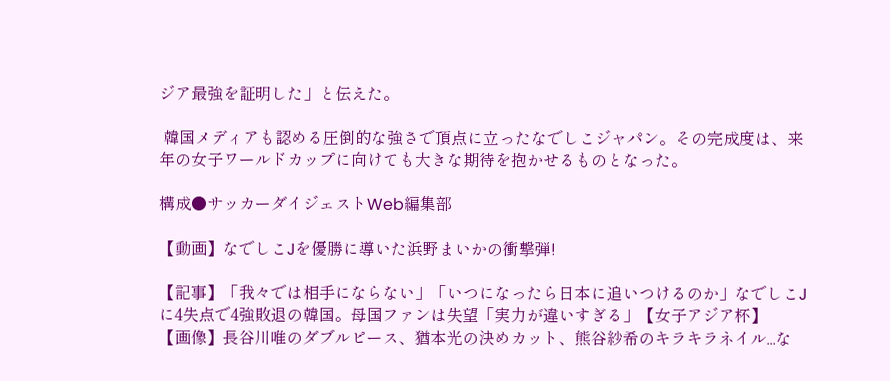ジア最強を証明した」と伝えた。

 韓国メディアも認める圧倒的な強さで頂点に立ったなでしこジャパン。その完成度は、来年の女子ワールドカップに向けても大きな期待を抱かせるものとなった。

構成●サッカーダイジェストWeb編集部

【動画】なでしこJを優勝に導いた浜野まいかの衝撃弾!

【記事】「我々では相手にならない」「いつになったら日本に追いつけるのか」なでしこJに4失点で4強敗退の韓国。母国ファンは失望「実力が違いすぎる」【女子アジア杯】
【画像】長谷川唯のダブルピース、猶本光の決めカット、熊谷紗希のキラキラネイル...な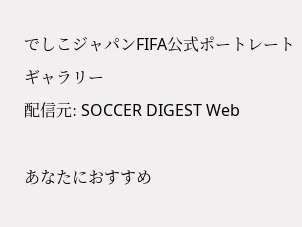でしこジャパンFIFA公式ポートレートギャラリー
配信元: SOCCER DIGEST Web

あなたにおすすめ